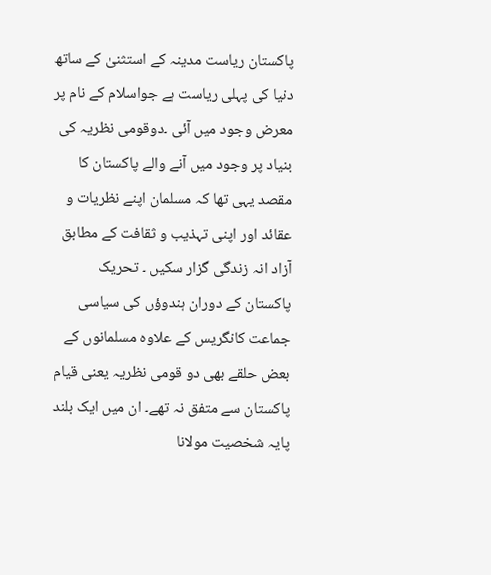پاکستان ریاست مدینہ کے استثنیٰ کے ساتھ دنیا کی پہلی ریاست ہے جواسلام کے نام پر معرض وجود میں آئی ۔دوقومی نظریہ کی بنیاد پر وجود میں آنے والے پاکستان کا مقصد یہی تھا کہ مسلمان اپنے نظریات و عقائد اور اپنی تہذیب و ثقافت کے مطابق آزاد انہ زندگی گزار سکیں ۔ تحریک پاکستان کے دوران ہندوؤں کی سیاسی جماعت کانگریس کے علاوہ مسلمانوں کے بعض حلقے بھی دو قومی نظریہ یعنی قیام پاکستان سے متفق نہ تھے۔ ان میں ایک بلند پایہ شخصیت مولانا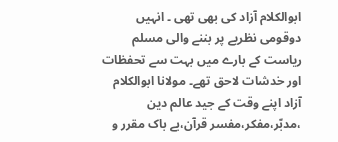ابوالکلام آزاد کی بھی تھی ۔ انہیں دوقومی نظریے پر بننے والی مسلم ریاست کے بارے میں بہت سے تحفظات اور خدشات لاحق تھے۔ مولانا ابوالکلام آزاد اپنے وقت کے جید عالم دین ،مدبّر،مفکر،مفسر قرآن،بے باک مقرر و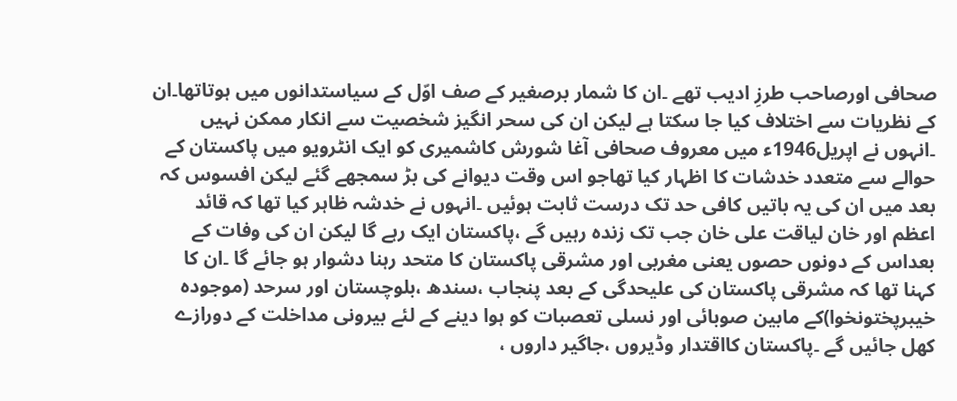صحافی اورصاحب طرزِ ادیب تھے ۔ان کا شمار برصغیر کے صف اوّل کے سیاستدانوں میں ہوتاتھا۔ان کے نظریات سے اختلاف کیا جا سکتا ہے لیکن ان کی سحر انگیز شخصیت سے انکار ممکن نہیں ۔انہوں نے اپریل1946ء میں معروف صحافی آغا شورش کاشمیری کو ایک انٹرویو میں پاکستان کے حوالے سے متعدد خدشات کا اظہار کیا تھاجو اس وقت دیوانے کی بڑ سمجھے گئے لیکن افسوس کہ بعد میں ان کی یہ باتیں کافی حد تک درست ثابت ہوئیں ۔انہوں نے خدشہ ظاہر کیا تھا کہ قائد اعظم اور خان لیاقت علی خان جب تک زندہ رہیں گے ،پاکستان ایک رہے گا لیکن ان کی وفات کے بعداس کے دونوں حصوں یعنی مغربی اور مشرقی پاکستان کا متحد رہنا دشوار ہو جائے گا ۔ان کا کہنا تھا کہ مشرقی پاکستان کی علیحدگی کے بعد پنجاب ،سندھ ،بلوچستان اور سرحد (موجودہ خیبرپختونخوا)کے مابین صوبائی اور نسلی تعصبات کو ہوا دینے کے لئے بیرونی مداخلت کے دورازے کھل جائیں گے ۔پاکستان کااقتدار وڈیروں ،جاگیر داروں ،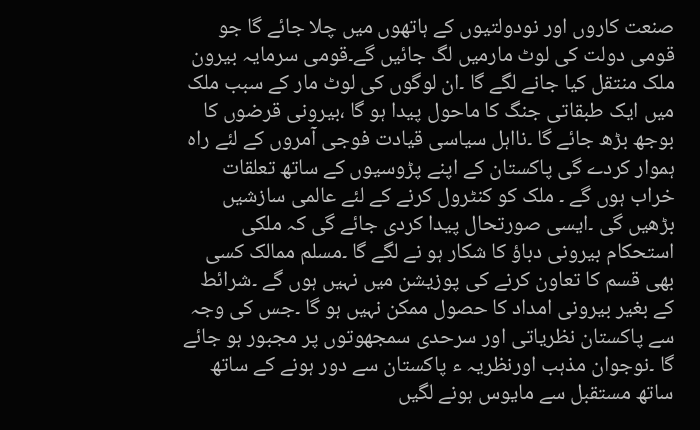صنعت کاروں اور نودولتیوں کے ہاتھوں میں چلا جائے گا جو قومی دولت کی لوٹ مارمیں لگ جائیں گے۔قومی سرمایہ بیرون ملک منتقل کیا جانے لگے گا ۔ان لوگوں کی لوٹ مار کے سبب ملک میں ایک طبقاتی جنگ کا ماحول پیدا ہو گا ،بیرونی قرضوں کا بوجھ بڑھ جائے گا ۔نااہل سیاسی قیادت فوجی آمروں کے لئے راہ ہموار کردے گی پاکستان کے اپنے پڑوسیوں کے ساتھ تعلقات خراب ہوں گے ۔ ملک کو کنٹرول کرنے کے لئے عالمی سازشیں بڑھیں گی ۔ایسی صورتحال پیدا کردی جائے گی کہ ملکی استحکام بیرونی دباؤ کا شکار ہو نے لگے گا ۔مسلم ممالک کسی بھی قسم کا تعاون کرنے کی پوزیشن میں نہیں ہوں گے ۔شرائط کے بغیر بیرونی امداد کا حصول ممکن نہیں ہو گا ۔جس کی وجہ سے پاکستان نظریاتی اور سرحدی سمجھوتوں پر مجبور ہو جائے گا ۔نوجوان مذہب اورنظریہ ء پاکستان سے دور ہونے کے ساتھ ساتھ مستقبل سے مایوس ہونے لگیں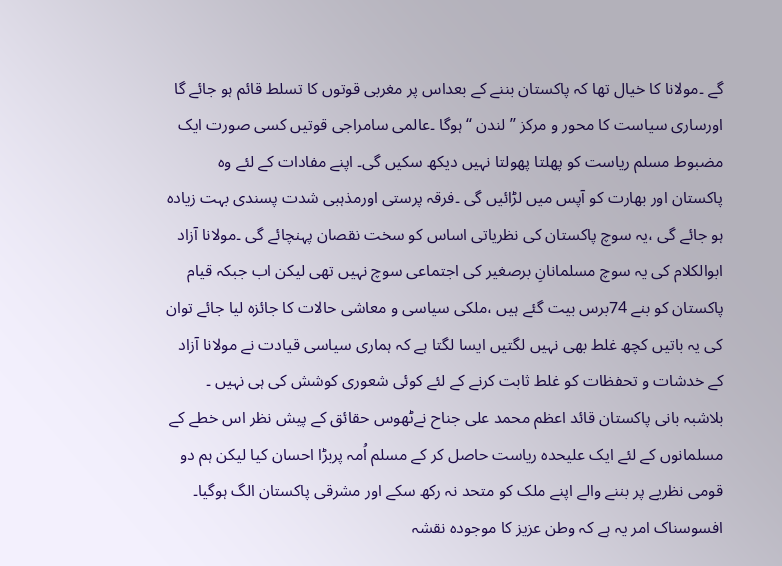گے ۔مولانا کا خیال تھا کہ پاکستان بننے کے بعداس پر مغربی قوتوں کا تسلط قائم ہو جائے گا اورساری سیاست کا محور و مرکز ’’لندن ‘‘ہوگا ۔عالمی سامراجی قوتیں کسی صورت ایک مضبوط مسلم ریاست کو پھلتا پھولتا نہیں دیکھ سکیں گی۔ اپنے مفادات کے لئے وہ پاکستان اور بھارت کو آپس میں لڑائیں گی ۔فرقہ پرستی اورمذہبی شدت پسندی بہت زیادہ ہو جائے گی ،یہ سوچ پاکستان کی نظریاتی اساس کو سخت نقصان پہنچائے گی ۔مولانا آزاد ابوالکلام کی یہ سوچ مسلمانانِ برصغیر کی اجتماعی سوچ نہیں تھی لیکن اب جبکہ قیام پاکستان کو بنے 74برس بیت گئے ہیں ،ملکی سیاسی و معاشی حالات کا جائزہ لیا جائے توان کی یہ باتیں کچھ غلط بھی نہیں لگتیں ایسا لگتا ہے کہ ہماری سیاسی قیادت نے مولانا آزاد کے خدشات و تحفظات کو غلط ثابت کرنے کے لئے کوئی شعوری کوشش کی ہی نہیں ۔ بلاشبہ بانی پاکستان قائد اعظم محمد علی جناح نےٹھوس حقائق کے پیش نظر اس خطے کے مسلمانوں کے لئے ایک علیحدہ ریاست حاصل کر کے مسلم اُمہ پربڑا احسان کیا لیکن ہم دو قومی نظریے پر بننے والے اپنے ملک کو متحد نہ رکھ سکے اور مشرقی پاکستان الگ ہوگیا۔ افسوسناک امر یہ ہے کہ وطن عزیز کا موجودہ نقشہ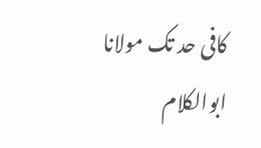کافی حد تک مولانا ابوالکلام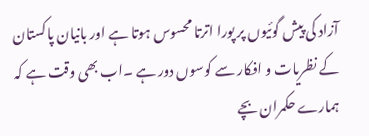آزاد کی پیش گوئیوں پر پورا اترتا محسوس ہوتا ہے اور بانیان پاکستان کے نظریات و افکار سے کوسوں دور ہے ۔اب بھی وقت ہے کہ ہمارے حکمران بچے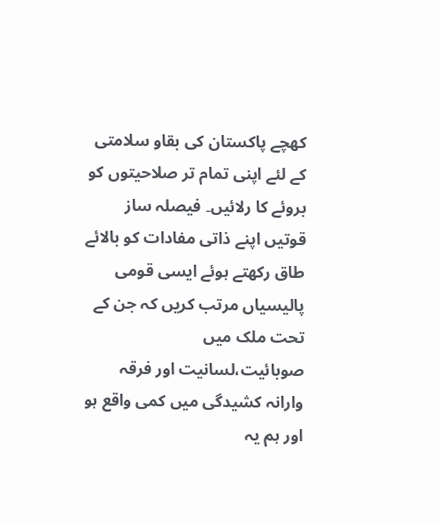کھچے پاکستان کی بقاو سلامتی کے لئے اپنی تمام تر صلاحیتوں کو بروئے کا رلائیں۔ فیصلہ ساز قوتیں اپنے ذاتی مفادات کو بالائے طاق رکھتے ہوئے ایسی قومی پالیسیاں مرتب کریں کہ جن کے تحت ملک میں صوبائیت،لسانیت اور فرقہ وارانہ کشیدگی میں کمی واقع ہو اور ہم یہ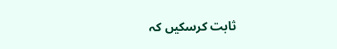ثابت کرسکیں کہ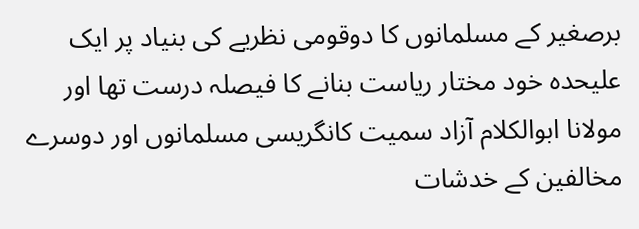برصغیر کے مسلمانوں کا دوقومی نظریے کی بنیاد پر ایک علیحدہ خود مختار ریاست بنانے کا فیصلہ درست تھا اور مولانا ابوالکلام آزاد سمیت کانگریسی مسلمانوں اور دوسرے مخالفین کے خدشات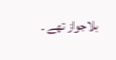بلاجواز تھے ۔